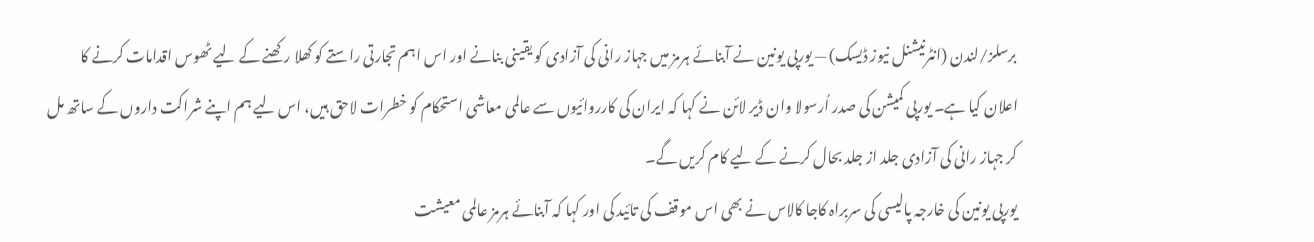برسلز/لندن (انٹرنیشنل نیوز ڈیسک) — یورپی یونین نے آبنائے ہرمز میں جہاز رانی کی آزادی کو یقینی بنانے اور اس اہم تجارتی راستے کو کھلا رکھنے کے لیے ٹھوس اقدامات کرنے کا اعلان کیا ہے۔ یورپی کمیشن کی صدر اُرسولا وان ڈیر لائن نے کہا کہ ایران کی کارروائیوں سے عالمی معاشی استحکام کو خطرات لاحق ہیں، اس لیے ہم اپنے شراکت داروں کے ساتھ مل کر جہاز رانی کی آزادی جلد از جلد بحال کرنے کے لیے کام کریں گے۔
یورپی یونین کی خارجہ پالیسی کی سربراہ کاجا کالاس نے بھی اس موقف کی تائید کی اور کہا کہ آبنائے ہرمز عالمی معیشت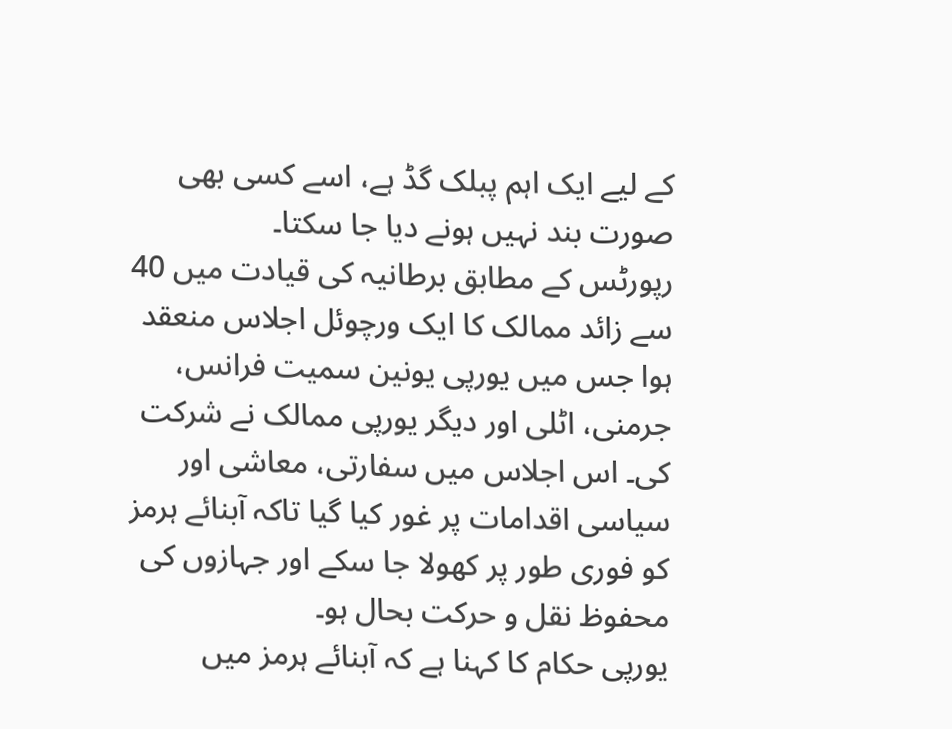کے لیے ایک اہم پبلک گڈ ہے، اسے کسی بھی صورت بند نہیں ہونے دیا جا سکتا۔
رپورٹس کے مطابق برطانیہ کی قیادت میں 40 سے زائد ممالک کا ایک ورچوئل اجلاس منعقد ہوا جس میں یورپی یونین سمیت فرانس، جرمنی، اٹلی اور دیگر یورپی ممالک نے شرکت کی۔ اس اجلاس میں سفارتی، معاشی اور سیاسی اقدامات پر غور کیا گیا تاکہ آبنائے ہرمز کو فوری طور پر کھولا جا سکے اور جہازوں کی محفوظ نقل و حرکت بحال ہو۔
یورپی حکام کا کہنا ہے کہ آبنائے ہرمز میں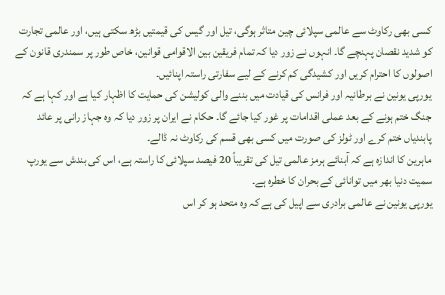کسی بھی رکاوٹ سے عالمی سپلائی چین متاثر ہوگی، تیل اور گیس کی قیمتیں بڑھ سکتی ہیں، اور عالمی تجارت کو شدید نقصان پہنچے گا۔ انہوں نے زور دیا کہ تمام فریقین بین الاقوامی قوانین، خاص طور پر سمندری قانون کے اصولوں کا احترام کریں اور کشیدگی کم کرنے کے لیے سفارتی راستہ اپنائیں۔
یورپی یونین نے برطانیہ اور فرانس کی قیادت میں بننے والی کولیشن کی حمایت کا اظہار کیا ہے اور کہا ہے کہ جنگ ختم ہونے کے بعد عملی اقدامات پر غور کیا جائے گا۔ حکام نے ایران پر زور دیا کہ وہ جہاز رانی پر عائد پابندیاں ختم کرے اور ٹولز کی صورت میں کسی بھی قسم کی رکاوٹ نہ ڈالے۔
ماہرین کا اندازہ ہے کہ آبنائے ہرمز عالمی تیل کی تقریباً 20 فیصد سپلائی کا راستہ ہے، اس کی بندش سے یورپ سمیت دنیا بھر میں توانائی کے بحران کا خطرہ ہے۔
یورپی یونین نے عالمی برادری سے اپیل کی ہے کہ وہ متحد ہو کر اس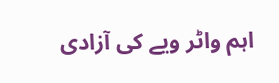اہم واٹر ویے کی آزادی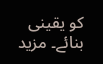کو یقینی بنائے۔ مزید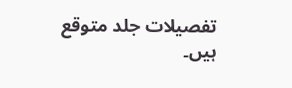تفصیلات جلد متوقع ہیں۔